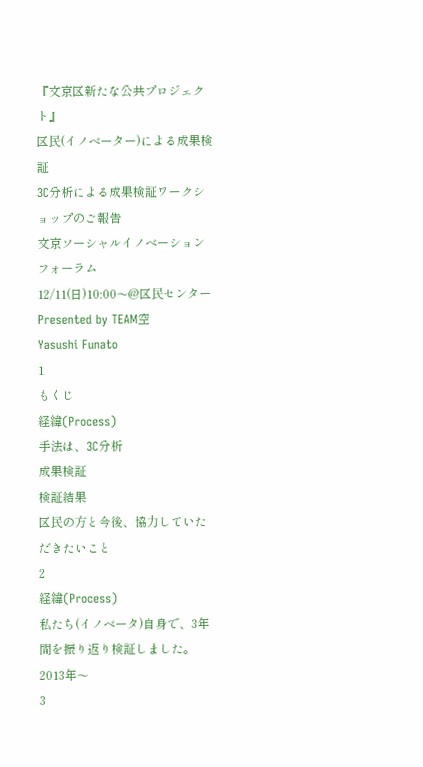『文京区新たな公共プロジェクト』
区⺠(イノベーター)による成果検証
3C分析による成果検証ワークショップのご報告
文京ソーシャルイノベーションフォーラム
12/11(日)10:00〜@区⺠センター
Presented by TEAM空
Yasushi Funato
1
もくじ
経緯(Process)
手法は、3C分析
成果検証
検証結果
区⺠の⽅と今後、協⼒していただきたいこと
2
経緯(Process)
私たち(イノベータ)自身で、3年間を振り返り検証しました。
2013年〜
3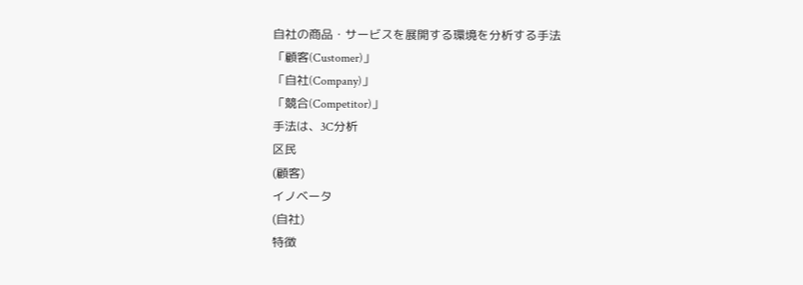自社の商品・サービスを展開する環境を分析する手法
「顧客(Customer)」
「自社(Company)」
「競合(Competitor)」
手法は、3C分析
区⺠
(顧客)
イノベータ
(自社)
特徴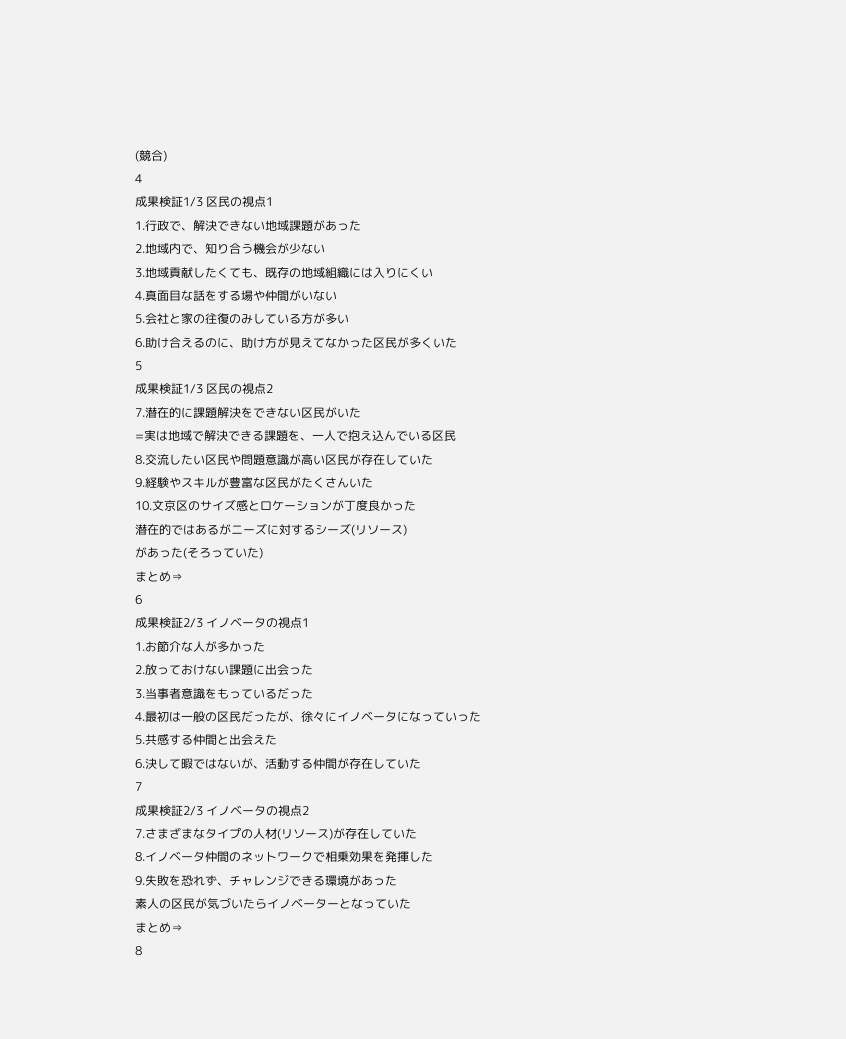(競合)
4
成果検証1/3 区⺠の視点1
1.⾏政で、解決できない地域課題があった
2.地域内で、知り合う機会が少ない
3.地域貢献したくても、既存の地域組織には入りにくい
4.真面目な話をする場や仲間がいない
5.会社と家の往復のみしている方が多い
6.助け合えるのに、助け方が⾒えてなかった区⺠が多くいた
5
成果検証1/3 区⺠の視点2
7.潜在的に課題解決をできない区⺠がいた
=実は地域で解決できる課題を、一人で抱え込んでいる区⺠
8.交流したい区⺠や問題意識が⾼い区⺠が存在していた
9.経験やスキルが豊富な区⺠がたくさんいた
10.文京区のサイズ感とロケーションが丁度良かった
潜在的ではあるがニーズに対するシーズ(リソース)
があった(そろっていた)
まとめ⇒
6
成果検証2/3 イノベータの視点1
1.お節介な人が多かった
2.放っておけない課題に出会った
3.当事者意識をもっているだった
4.最初は一般の区⺠だったが、徐々にイノベータになっていった
5.共感する仲間と出会えた
6.決して暇ではないが、活動する仲間が存在していた
7
成果検証2/3 イノベータの視点2
7.さまざまなタイプの人材(リソース)が存在していた
8.イノベータ仲間のネットワークで相乗効果を発揮した
9.失敗を恐れず、チャレンジできる環境があった
素⼈の区⺠が気づいたらイノベーターとなっていた
まとめ⇒
8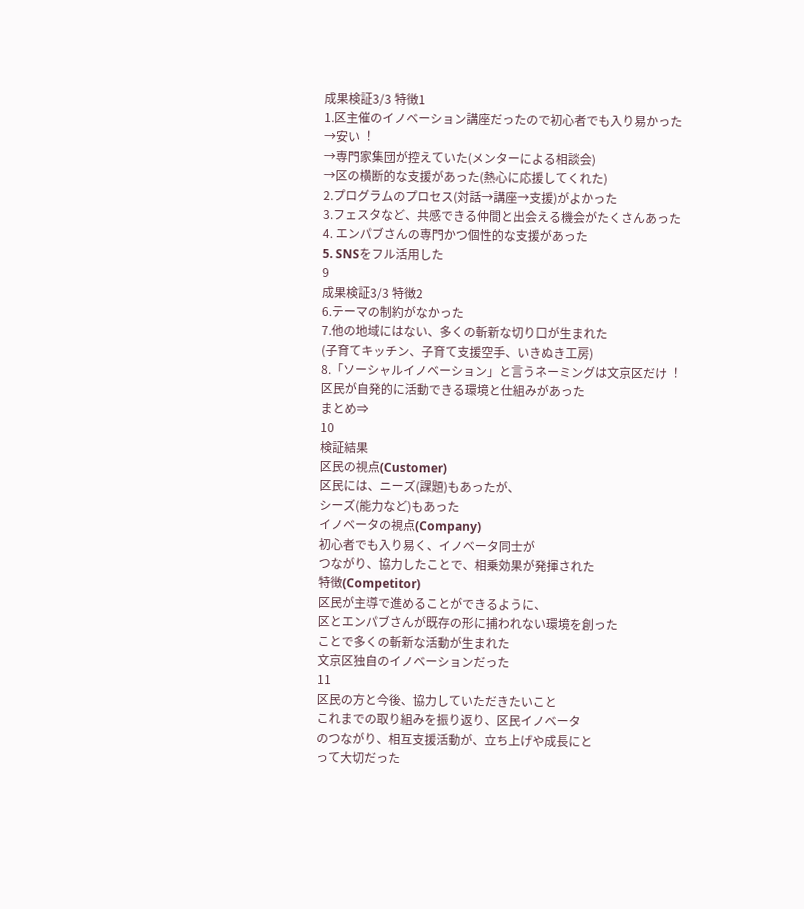成果検証3/3 特徴1
1.区主催のイノベーション講座だったので初心者でも入り易かった
→安い︕
→専門家集団が控えていた(メンターによる相談会)
→区の横断的な支援があった(熱心に応援してくれた)
2.プログラムのプロセス(対話→講座→支援)がよかった
3.フェスタなど、共感できる仲間と出会える機会がたくさんあった
4. エンパブさんの専門かつ個性的な支援があった
5. SNSをフル活用した
9
成果検証3/3 特徴2
6.テーマの制約がなかった
7.他の地域にはない、多くの斬新な切り⼝が生まれた
(子育てキッチン、子育て支援空手、いきぬき工房)
8.「ソーシャルイノベーション」と⾔うネーミングは文京区だけ︕
区⺠が自発的に活動できる環境と仕組みがあった
まとめ⇒
10
検証結果
区⺠の視点(Customer)
区⺠には、ニーズ(課題)もあったが、
シーズ(能⼒など)もあった
イノベータの視点(Company)
初心者でも入り易く、イノベータ同士が
つながり、協⼒したことで、相乗効果が発揮された
特徴(Competitor)
区⺠が主導で進めることができるように、
区とエンパブさんが既存の形に捕われない環境を創った
ことで多くの斬新な活動が生まれた
文京区独自のイノベーションだった
11
区⺠の⽅と今後、協⼒していただきたいこと
これまでの取り組みを振り返り、区⺠イノベータ
のつながり、相互支援活動が、⽴ち上げや成⻑にと
って⼤切だった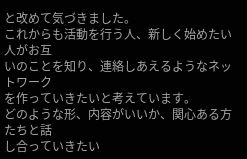と改めて気づきました。
これからも活動を⾏う⼈、新しく始めたい⼈がお互
いのことを知り、連絡しあえるようなネットワーク
を作っていきたいと考えています。
どのような形、内容がいいか、関心ある方たちと話
し合っていきたい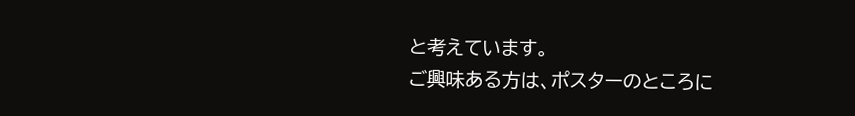と考えています。
ご興味ある方は、ポスターのところに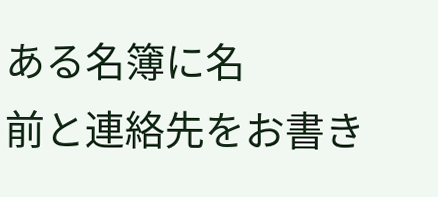ある名簿に名
前と連絡先をお書き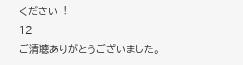ください︕
12
ご清聴ありがとうございました。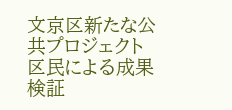文京区新たな公共プロジェクト 区民による成果検証